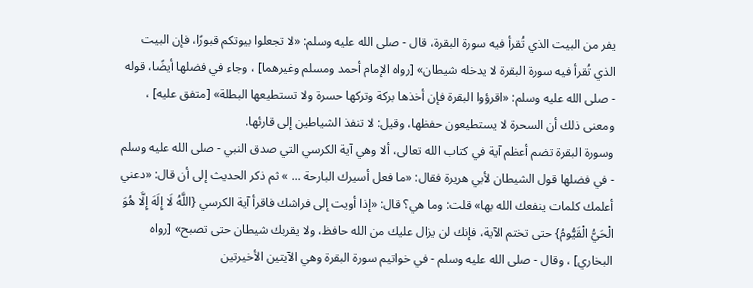يفر من البيت الذي تُقرأ فيه سورة البقرة، قال - صلى الله عليه وسلم: «لا تجعلوا بيوتكم قبورًا، فإن البيت الذي تُقرأ فيه سورة البقرة لا يدخله شيطان» [رواه الإمام أحمد ومسلم وغيرهما] ، وجاء في فضلها أيضًا، قوله - صلى الله عليه وسلم: «اقرؤوا البقرة فإن أخذها بركة وتركها حسرة ولا تستطيعها البطلة» [متفق عليه] ، ومعنى ذلك أن السحرة لا يستطيعون حفظها، وقيل: لا تنفذ الشياطين إلى قارئها.
وسورة البقرة تضم أعظم آية في كتاب الله تعالى، ألا وهي آية الكرسي التي صدق النبي - صلى الله عليه وسلم - في فضلها قول الشيطان لأبي هريرة فقال: «ما فعل أسيرك البارحة ... » ثم ذكر الحديث إلى أن قال: «دعني أعلمك كلمات ينفعك الله بها» قلت: وما هي؟ قال: «إذا أويت إلى فراشك فاقرأ آية الكرسي {اللَّهُ لَا إِلَهَ إِلَّا هُوَ الْحَيُّ الْقَيُّومُ} حتى تختم الآية، فإنك لن يزال عليك من الله حافظ، ولا يقربك شيطان حتى تصبح» [رواه البخاري] ، وقال - صلى الله عليه وسلم - في خواتيم سورة البقرة وهي الآيتين الأخيرتين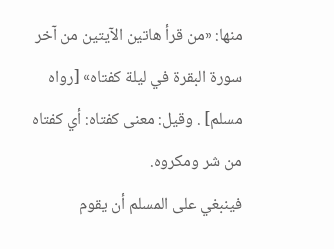منها: «من قرأ هاتين الآيتين من آخر سورة البقرة في ليلة كفتاه» [رواه مسلم] . وقيل: معنى كفتاه: أي كفتاه من شر ومكروه.
فينبغي على المسلم أن يقوم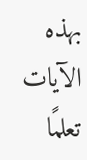بهذه الآيات تعلمًا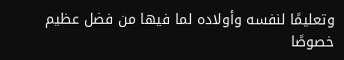وتعليمًا لنفسه وأولاده لما فيها من فضل عظيم خصوصًا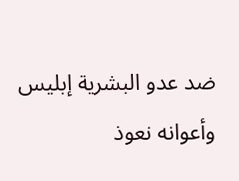ضد عدو البشرية إبليس وأعوانه نعوذ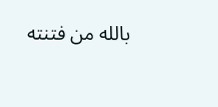بالله من فتنته